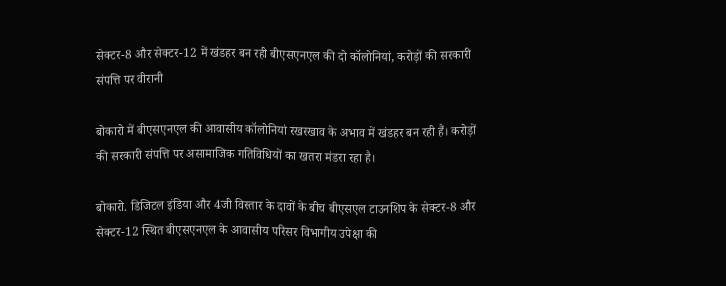सेक्टर-8 और सेक्टर-12 में खंडहर बन रही बीएसएनएल की दो कॉलोनियां, करोड़ों की सरकारी संपत्ति पर वीरानी

बोकारो में बीएसएनएल की आवासीय कॉलोनियां रखरखाव के अभाव में खंडहर बन रही हैं। करोड़ों की सरकारी संपत्ति पर असामाजिक गतिविधियों का खतरा मंडरा रहा है।

बोकारो. डिजिटल इंडिया और 4जी विस्तार के दावों के बीच बीएसएल टाउनशिप के सेक्टर-8 और सेक्टर-12 स्थित बीएसएनएल के आवासीय परिसर विभागीय उपेक्षा की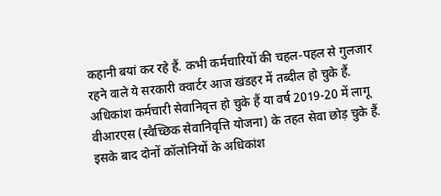कहानी बयां कर रहे हैं. कभी कर्मचारियों की चहल-पहल से गुलजार रहने वाले ये सरकारी क्वार्टर आज खंडहर में तब्दील हो चुके हैं. अधिकांश कर्मचारी सेवानिवृत्त हो चुके हैं या वर्ष 2019-20 में लागू वीआरएस (स्वैच्छिक सेवानिवृत्ति योजना) के तहत सेवा छोड़ चुके हैं. इसके बाद दोनों कॉलोनियों के अधिकांश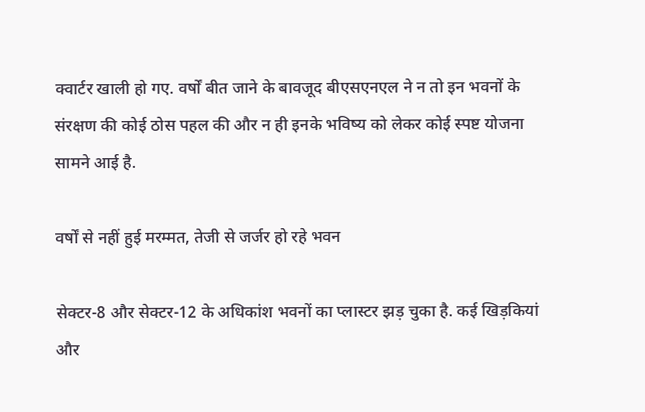क्वार्टर खाली हो गए. वर्षों बीत जाने के बावजूद बीएसएनएल ने न तो इन भवनों के संरक्षण की कोई ठोस पहल की और न ही इनके भविष्य को लेकर कोई स्पष्ट योजना सामने आई है.

वर्षों से नहीं हुई मरम्मत, तेजी से जर्जर हो रहे भवन

सेक्टर-8 और सेक्टर-12 के अधिकांश भवनों का प्लास्टर झड़ चुका है. कई खिड़कियां और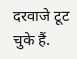दरवाजे टूट चुके हैं.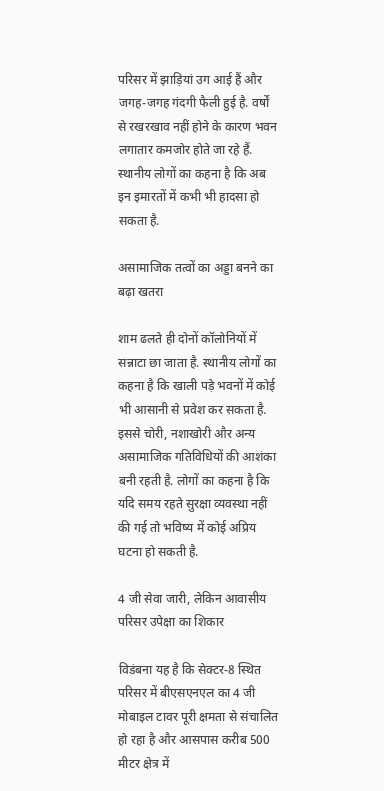परिसर में झाड़ियां उग आई हैं और जगह-जगह गंदगी फैली हुई है. वर्षों से रखरखाव नहीं होने के कारण भवन लगातार कमजोर होते जा रहे हैं. स्थानीय लोगों का कहना है कि अब इन इमारतों में कभी भी हादसा हो सकता है.

असामाजिक तत्वों का अड्डा बनने का बढ़ा खतरा

शाम ढलते ही दोनों कॉलोनियों में सन्नाटा छा जाता है. स्थानीय लोगों का कहना है कि खाली पड़े भवनों में कोई भी आसानी से प्रवेश कर सकता है. इससे चोरी, नशाखोरी और अन्य असामाजिक गतिविधियों की आशंका बनी रहती है. लोगों का कहना है कि यदि समय रहते सुरक्षा व्यवस्था नहीं की गई तो भविष्य में कोई अप्रिय घटना हो सकती है.

4 जी सेवा जारी, लेकिन आवासीय परिसर उपेक्षा का शिकार

विडंबना यह है कि सेक्टर-8 स्थित परिसर में बीएसएनएल का 4 जी मोबाइल टावर पूरी क्षमता से संचालित हो रहा है और आसपास करीब 500 मीटर क्षेत्र में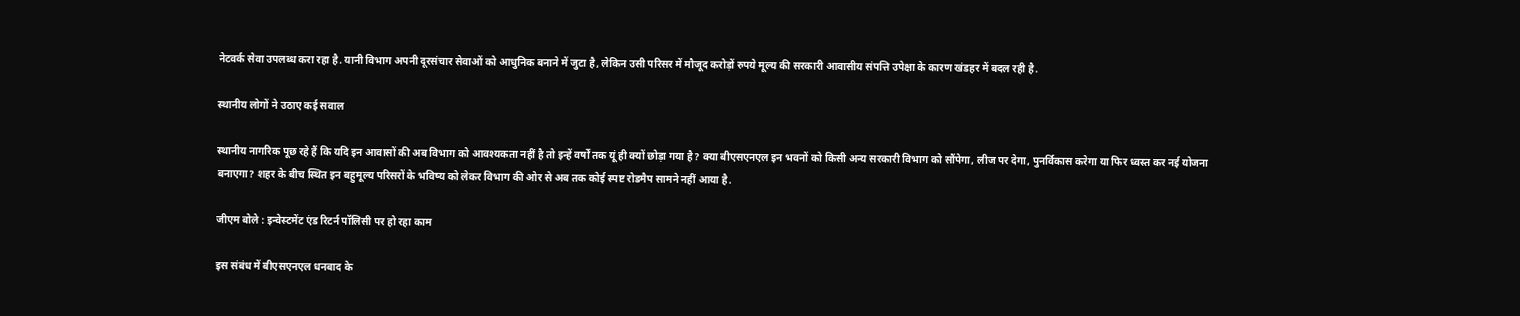नेटवर्क सेवा उपलब्ध करा रहा है. यानी विभाग अपनी दूरसंचार सेवाओं को आधुनिक बनाने में जुटा है, लेकिन उसी परिसर में मौजूद करोड़ों रुपये मूल्य की सरकारी आवासीय संपत्ति उपेक्षा के कारण खंडहर में बदल रही है.

स्थानीय लोगों ने उठाए कई सवाल

स्थानीय नागरिक पूछ रहे हैं कि यदि इन आवासों की अब विभाग को आवश्यकता नहीं है तो इन्हें वर्षों तक यूं ही क्यों छोड़ा गया है? क्या बीएसएनएल इन भवनों को किसी अन्य सरकारी विभाग को सौंपेगा, लीज पर देगा, पुनर्विकास करेगा या फिर ध्वस्त कर नई योजना बनाएगा? शहर के बीच स्थित इन बहुमूल्य परिसरों के भविष्य को लेकर विभाग की ओर से अब तक कोई स्पष्ट रोडमैप सामने नहीं आया है.

जीएम बोले : इन्वेस्टमेंट एंड रिटर्न पॉलिसी पर हो रहा काम

इस संबंध में बीएसएनएल धनबाद के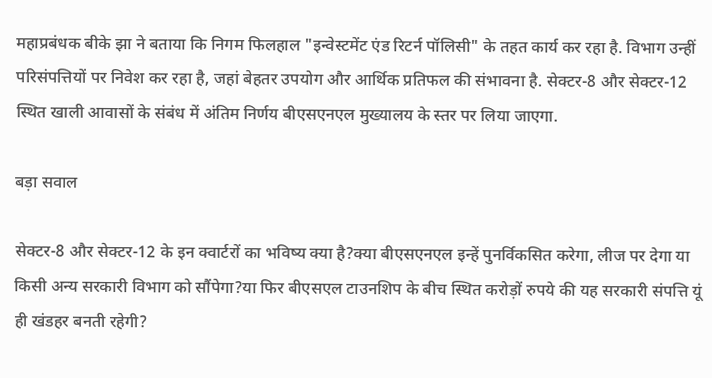महाप्रबंधक बीके झा ने बताया कि निगम फिलहाल "इन्वेस्टमेंट एंड रिटर्न पॉलिसी" के तहत कार्य कर रहा है. विभाग उन्हीं परिसंपत्तियों पर निवेश कर रहा है, जहां बेहतर उपयोग और आर्थिक प्रतिफल की संभावना है. सेक्टर-8 और सेक्टर-12 स्थित खाली आवासों के संबंध में अंतिम निर्णय बीएसएनएल मुख्यालय के स्तर पर लिया जाएगा.

बड़ा सवाल

सेक्टर-8 और सेक्टर-12 के इन क्वार्टरों का भविष्य क्या है?क्या बीएसएनएल इन्हें पुनर्विकसित करेगा, लीज पर देगा या किसी अन्य सरकारी विभाग को सौंपेगा?या फिर बीएसएल टाउनशिप के बीच स्थित करोड़ों रुपये की यह सरकारी संपत्ति यूं ही खंडहर बनती रहेगी?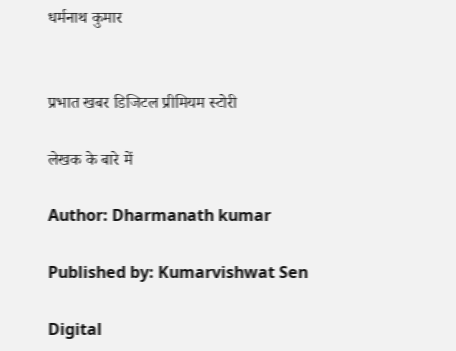धर्मनाथ कुमार


प्रभात खबर डिजिटल प्रीमियम स्टोरी

लेखक के बारे में

Author: Dharmanath kumar

Published by: Kumarvishwat Sen

Digital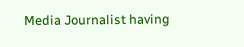Media Journalist having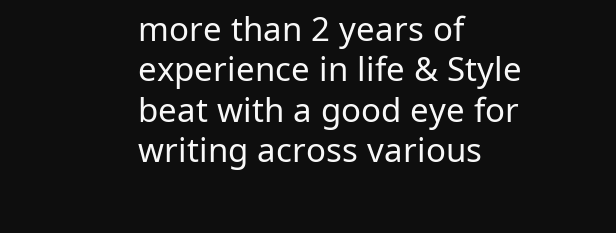more than 2 years of experience in life & Style beat with a good eye for writing across various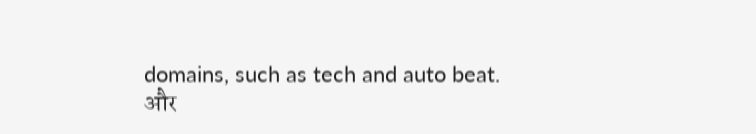domains, such as tech and auto beat.
और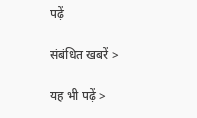पढ़ें

संबंधित खबरें >

यह भी पढ़ें >